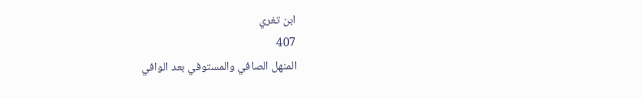ابن تغري
407
المنهل الصافي والمستوفي بعد الوافي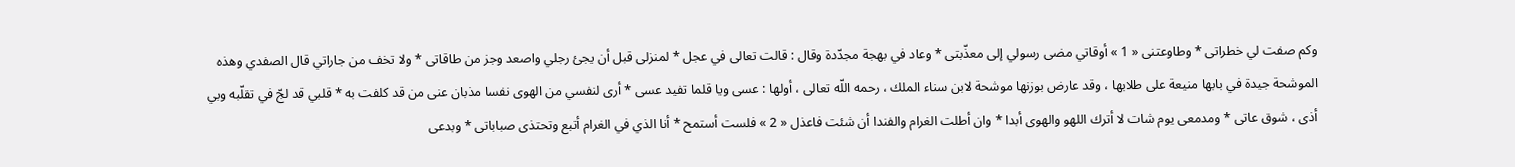وكم صفت لي خطراتى * وطاوعتنى « 1 » أوقاتي مضى رسولي إلى معذّبتى * وعاد في بهجة مجدّدة وقال : قالت تعالى في عجل * لمنزلى قبل أن يجئ رجلي واصعد وجز من طاقاتى * ولا تخف من جاراتي قال الصفدي وهذه الموشحة جيدة في بابها منيعة على طلابها ، وقد عارض بوزنها موشحة لابن سناء الملك ، رحمه اللّه تعالى ، أولها : عسى ويا قلما تفيد عسى * أرى لنفسي من الهوى نفسا مذبان عنى من قد كلفت به * قلبي قد لجّ في تقلّبه وبي أذى ، شوق عاتى * ومدمعى يوم شات لا أترك اللهو والهوى أبدا * وان أطلت الغرام والفندا أن شئت فاعذل « 2 » فلست أستمح * أنا الذي في الغرام أتبع وتحتذى صباباتى * وبدعى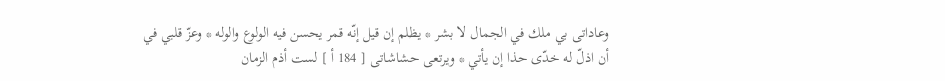وعاداتى بي ملك في الجمال لا بشر * يظلم إن قيل إنّه قمر يحسن فيه الولوع والوله * وعزّ قلبي في أن اذلّ له خدّى حذا إن يأتي * ويرتعى حشاشاتى [ 184 أ ] لست أذم الزمان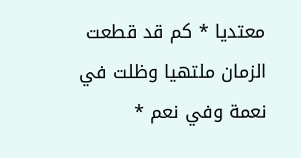معتديا * كم قد قطعت الزمان ملتهيا وظلت في نعمة وفي نعم *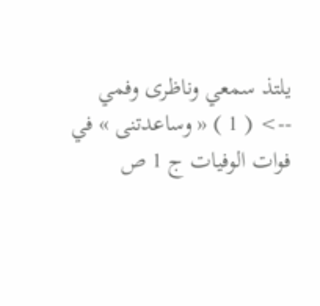يلتذ سمعي وناظرى وفمي
--> ( 1 ) « وساعدتنى » في فوات الوفيات ج 1 ص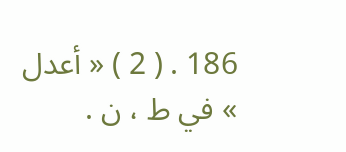186 . ( 2 ) « أعدل » في ط ، ن .